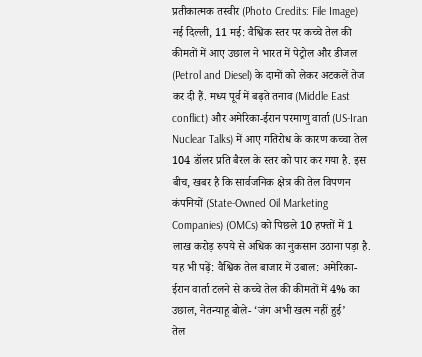प्रतीकात्मक तस्वीर (Photo Credits: File Image)
नई दिल्ली, 11 मई: वैश्विक स्तर पर कच्चे तेल की कीमतों में आए उछाल ने भारत में पेट्रोल और डीजल (Petrol and Diesel) के दामों को लेकर अटकलें तेज कर दी हैं. मध्य पूर्व में बढ़ते तनाव (Middle East conflict) और अमेरिका-ईरान परमाणु वार्ता (US-Iran Nuclear Talks) में आए गतिरोध के कारण कच्चा तेल 104 डॉलर प्रति बैरल के स्तर को पार कर गया है. इस बीच, खबर है कि सार्वजनिक क्षेत्र की तेल विपणन कंपनियों (State-Owned Oil Marketing Companies) (OMCs) को पिछले 10 हफ्तों में 1 लाख करोड़ रुपये से अधिक का नुकसान उठाना पड़ा है. यह भी पढ़ें: वैश्विक तेल बाजार में उबाल: अमेरिका-ईरान वार्ता टलने से कच्चे तेल की कीमतों में 4% का उछाल, नेतन्याहू बोले- ‘जंग अभी खत्म नहीं हुई’
तेल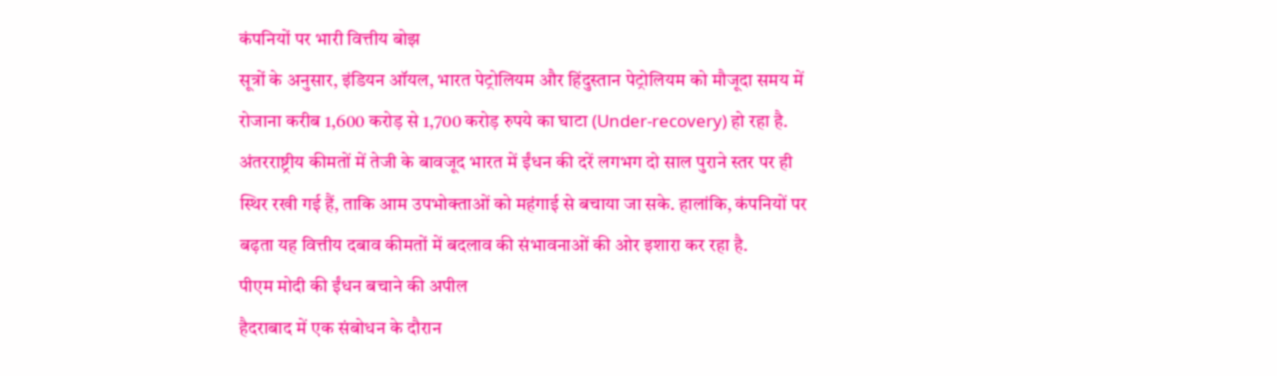कंपनियों पर भारी वित्तीय बोझ
सूत्रों के अनुसार, इंडियन ऑयल, भारत पेट्रोलियम और हिंदुस्तान पेट्रोलियम को मौजूदा समय में रोजाना करीब 1,600 करोड़ से 1,700 करोड़ रुपये का घाटा (Under-recovery) हो रहा है. अंतरराष्ट्रीय कीमतों में तेजी के बावजूद भारत में ईंधन की दरें लगभग दो साल पुराने स्तर पर ही स्थिर रखी गई हैं, ताकि आम उपभोक्ताओं को महंगाई से बचाया जा सके. हालांकि, कंपनियों पर बढ़ता यह वित्तीय दबाव कीमतों में बदलाव की संभावनाओं की ओर इशारा कर रहा है.
पीएम मोदी की ईंधन बचाने की अपील
हैदराबाद में एक संबोधन के दौरान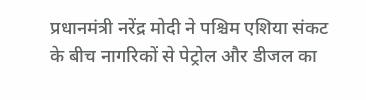प्रधानमंत्री नरेंद्र मोदी ने पश्चिम एशिया संकट के बीच नागरिकों से पेट्रोल और डीजल का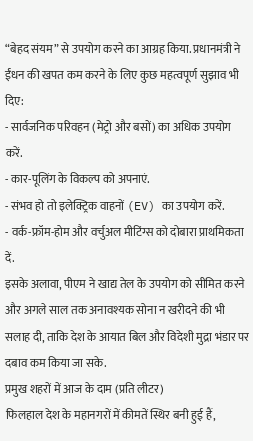“बेहद संयम” से उपयोग करने का आग्रह किया. प्रधानमंत्री ने ईंधन की खपत कम करने के लिए कुछ महत्वपूर्ण सुझाव भी दिए:
- सार्वजनिक परिवहन (मेट्रो और बसों) का अधिक उपयोग करें.
- कार-पूलिंग के विकल्प को अपनाएं.
- संभव हो तो इलेक्ट्रिक वाहनों (EV) का उपयोग करें.
- वर्क-फ्रॉम-होम और वर्चुअल मीटिंग्स को दोबारा प्राथमिकता दें.
इसके अलावा, पीएम ने खाद्य तेल के उपयोग को सीमित करने और अगले साल तक अनावश्यक सोना न खरीदने की भी सलाह दी, ताकि देश के आयात बिल और विदेशी मुद्रा भंडार पर दबाव कम किया जा सके.
प्रमुख शहरों में आज के दाम (प्रति लीटर)
फिलहाल देश के महानगरों में कीमतें स्थिर बनी हुई हैं,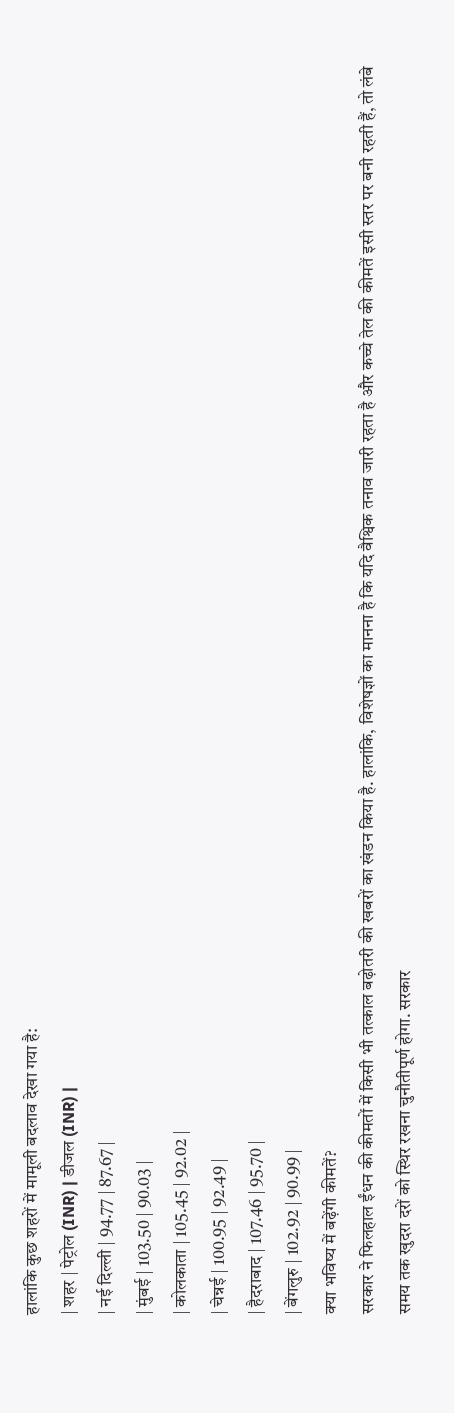हालांकि कुछ शहरों में मामूली बदलाव देखा गया है:
| शहर | पेट्रोल (INR) | डीजल (INR) |
| नई दिल्ली | 94.77 | 87.67 |
| मुंबई | 103.50 | 90.03 |
| कोलकाता | 105.45 | 92.02 |
| चेन्नई | 100.95 | 92.49 |
| हैदराबाद | 107.46 | 95.70 |
| बेंगलुरु | 102.92 | 90.99 |
क्या भविष्य में बढ़ेंगी कीमतें?
सरकार ने फिलहाल ईंधन की कीमतों में किसी भी तत्काल बढ़ोतरी की खबरों का खंडन किया है. हालांकि, विशेषज्ञों का मानना है कि यदि वैश्विक तनाव जारी रहता है और कच्चे तेल की कीमतें इसी स्तर पर बनी रहती हैं, तो लंबे समय तक खुदरा दरों को स्थिर रखना चुनौतीपूर्ण होगा. सरकार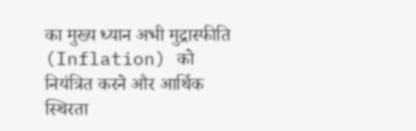का मुख्य ध्यान अभी मुद्रास्फीति (Inflation) को नियंत्रित करने और आर्थिक स्थिरता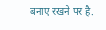बनाए रखने पर है.